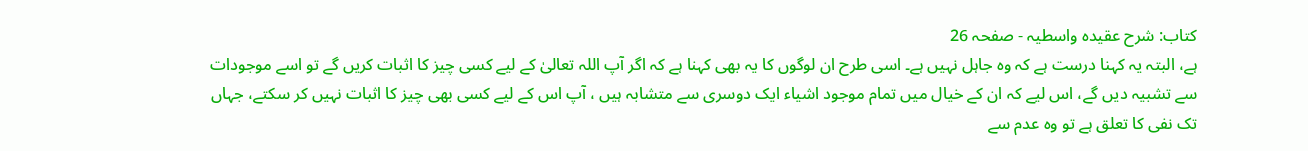کتاب: شرح عقیدہ واسطیہ - صفحہ 26
ہے، البتہ یہ کہنا درست ہے کہ وہ جاہل نہیں ہے۔ اسی طرح ان لوگوں کا یہ بھی کہنا ہے کہ اگر آپ اللہ تعالیٰ کے لیے کسی چیز کا اثبات کریں گے تو اسے موجودات سے تشبیہ دیں گے، اس لیے کہ ان کے خیال میں تمام موجود اشیاء ایک دوسری سے متشابہ ہیں ، آپ اس کے لیے کسی بھی چیز کا اثبات نہیں کر سکتے، جہاں تک نفی کا تعلق ہے تو وہ عدم سے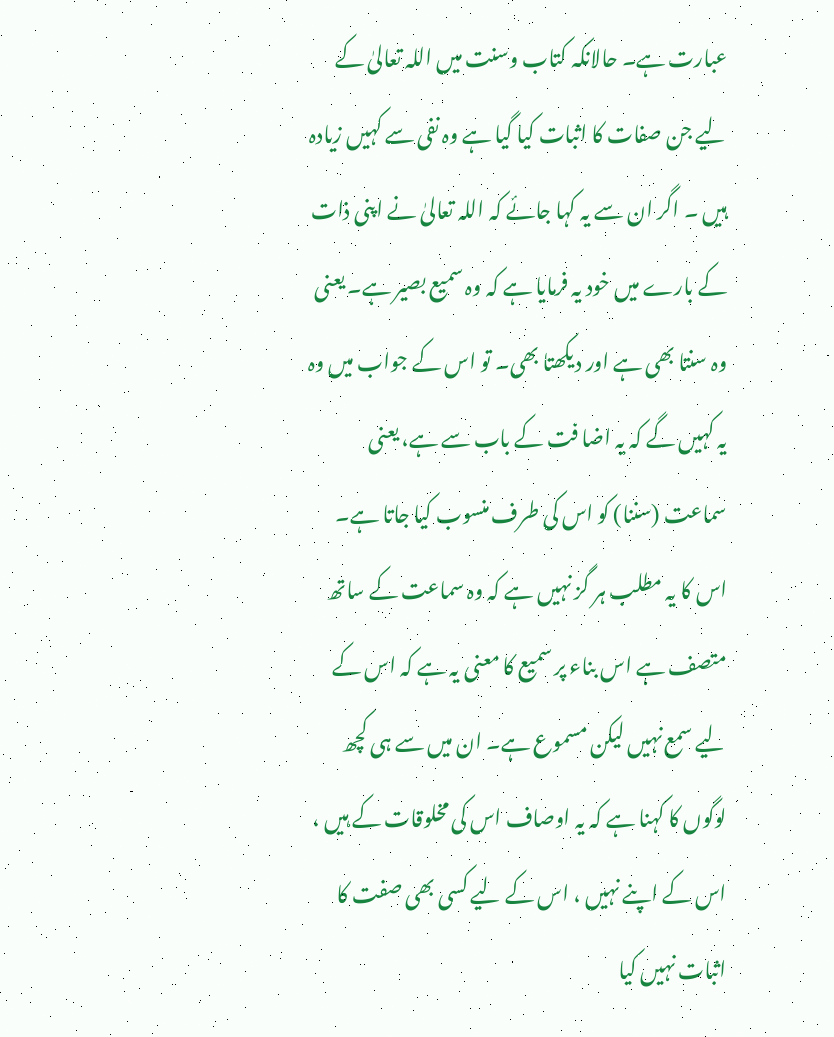عبارت ہے۔ حالانکہ کتاب وسنت میں اللہ تعالیٰ کے لیے جن صفات کا اثبات کیا گیا ہے وہ نفی سے کہیں زیادہ ہیں ۔ اگر ان سے یہ کہا جائے کہ اللہ تعالیٰ نے اپنی ذات کے بارے میں خود یہ فرمایا ہے کہ وہ سمیع بصیر ہے۔ یعنی وہ سنتا بھی ہے اور دیکھتا بھی۔ تو اس کے جواب میں وہ یہ کہیں گے کہ یہ اضا فت کے باب سے ہے، یعنی سماعت (سننا) کو اس کی طرف منسوب کیا جاتا ہے۔ اس کا یہ مطلب ہر گز نہیں ہے کہ وہ سماعت کے ساتھ متصف ہے اس بناء پر سمیع کا معنی یہ ہے کہ اس کے لیے سمع نہیں لیکن مسموع ہے۔ ان میں سے ہی کچھ لوگوں کا کہنا ہے کہ یہ اوصاف اس کی مخلوقات کے ہیں ، اس کے اپنے نہیں ، اس کے لیے کسی بھی صفت کا اثبات نہیں کیا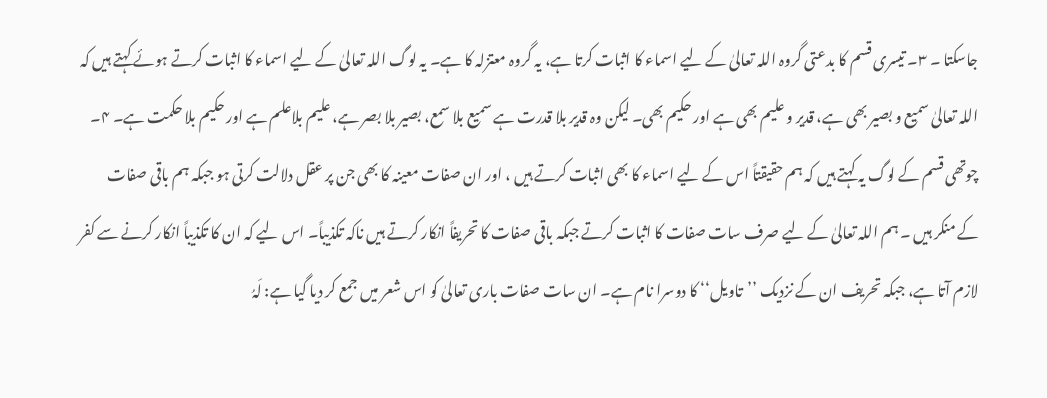جاسکتا ۔ ۳۔ تیسری قسم کا بدعتی گروہ اللہ تعالیٰ کے لیے اسماء کا اثبات کرتا ہے، یہ گروہ معتزلہ کا ہے۔ یہ لوگ اللہ تعالیٰ کے لیے اسماء کا اثبات کرتے ہوئے کہتے ہیں کہ اللہ تعالیٰ سمیع و بصیر بھی ہے، قدیر و علیم بھی ہے اور حکیم بھی۔ لیکن وہ قدیر بلا قدرت ہے سمیع بلا سمع، بصیر بلا بصر ہے، علیم بلاعلم ہے اور حکیم بلا حکمت ہے۔ ۴۔ چوتھی قسم کے لوگ یہ کہتے ہیں کہ ہم حقیقتاً اس کے لیے اسماء کا بھی اثبات کرتے ہیں ، اور ان صفات معینہ کا بھی جن پر عقل دلالت کرتی ہو جبکہ ہم باقی صفات کے منکر ہیں ۔ ہم اللہ تعالیٰ کے لیے صرف سات صفات کا اثبات کرتے جبکہ باقی صفات کا تحریفاً انکار کرتے ہیں ناکہ تکذیباً۔ اس لیے کہ ان کا تکذیباً انکار کرنے سے کفر لازم آتا ہے، جبکہ تحریف ان کے نزدیک ’’تاویل‘‘ کا دوسرا نام ہے۔ ان سات صفات باری تعالیٰ کو اس شعر میں جمع کر دیا گیا ہے: لَہُ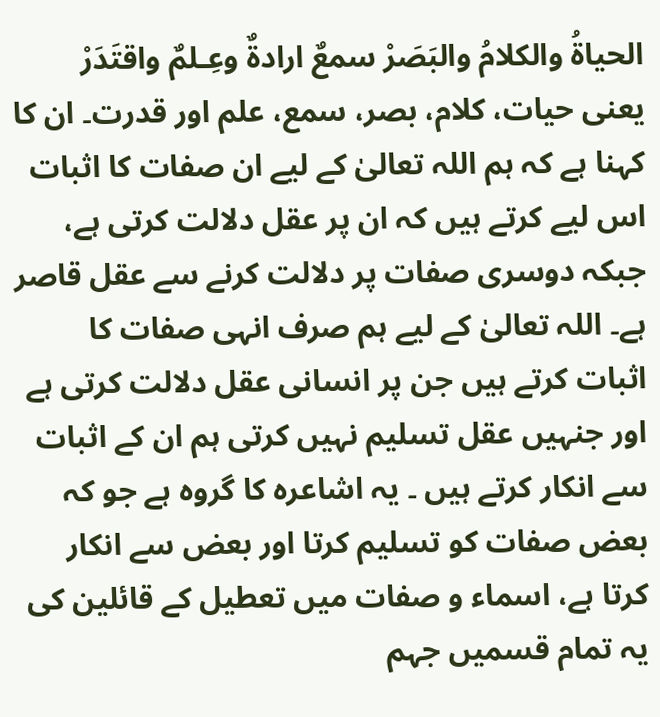الحیاۃُ والکلامُ والبَصَرْ سمعٌ ارادۃٌ وعِـلمٌ واقتَدَرْ یعنی حیات، کلام، بصر، سمع، علم اور قدرت۔ ان کا کہنا ہے کہ ہم اللہ تعالیٰ کے لیے ان صفات کا اثبات اس لیے کرتے ہیں کہ ان پر عقل دلالت کرتی ہے، جبکہ دوسری صفات پر دلالت کرنے سے عقل قاصر ہے۔ اللہ تعالیٰ کے لیے ہم صرف انہی صفات کا اثبات کرتے ہیں جن پر انسانی عقل دلالت کرتی ہے اور جنہیں عقل تسلیم نہیں کرتی ہم ان کے اثبات سے انکار کرتے ہیں ۔ یہ اشاعرہ کا گروہ ہے جو کہ بعض صفات کو تسلیم کرتا اور بعض سے انکار کرتا ہے، اسماء و صفات میں تعطیل کے قائلین کی یہ تمام قسمیں جہم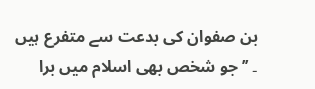بن صفوان کی بدعت سے متفرع ہیں ۔ ’’جو شخص بھی اسلام میں برا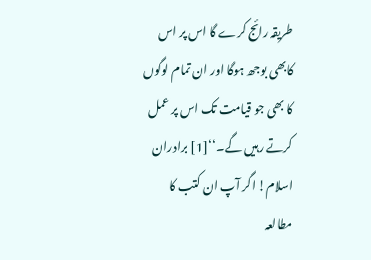طریقہ رائج کرے گا اس پر اس کابھی بوجھ ہوگا اور ان تمام لوگوں کا بھی جو قیامت تک اس پر عمل کرتے رہیں گے۔‘‘[1] برادران اسلام! اگر آپ ان کتب کا مطالعہ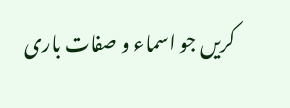کریں جو اسماء و صفات باری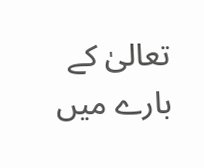تعالیٰ کے بارے میں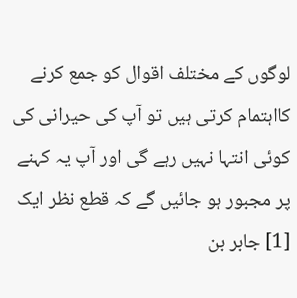لوگوں کے مختلف اقوال کو جمع کرنے کااہتمام کرتی ہیں تو آپ کی حیرانی کی کوئی انتہا نہیں رہے گی اور آپ یہ کہنے پر مجبور ہو جائیں گے کہ قطع نظر ایک
[1] جابر بن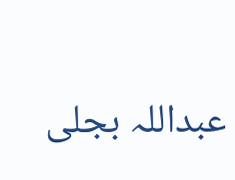عبداللہ بجلی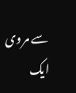سے مروی ایک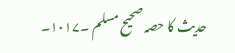حدیث کا حصہ صحیح مسلم ۔۱۰۱۷۔